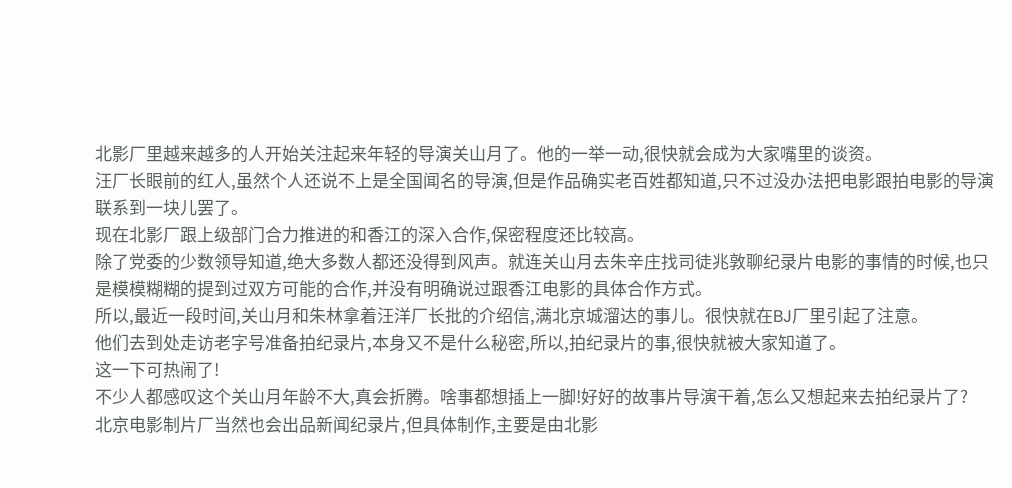北影厂里越来越多的人开始关注起来年轻的导演关山月了。他的一举一动,很快就会成为大家嘴里的谈资。
汪厂长眼前的红人,虽然个人还说不上是全国闻名的导演,但是作品确实老百姓都知道,只不过没办法把电影跟拍电影的导演联系到一块儿罢了。
现在北影厂跟上级部门合力推进的和香江的深入合作,保密程度还比较高。
除了党委的少数领导知道,绝大多数人都还没得到风声。就连关山月去朱辛庄找司徒兆敦聊纪录片电影的事情的时候,也只是模模糊糊的提到过双方可能的合作,并没有明确说过跟香江电影的具体合作方式。
所以,最近一段时间,关山月和朱林拿着汪洋厂长批的介绍信,满北京城溜达的事儿。很快就在BJ厂里引起了注意。
他们去到处走访老字号准备拍纪录片,本身又不是什么秘密,所以,拍纪录片的事,很快就被大家知道了。
这一下可热闹了!
不少人都感叹这个关山月年龄不大,真会折腾。啥事都想插上一脚!好好的故事片导演干着,怎么又想起来去拍纪录片了?
北京电影制片厂当然也会出品新闻纪录片,但具体制作,主要是由北影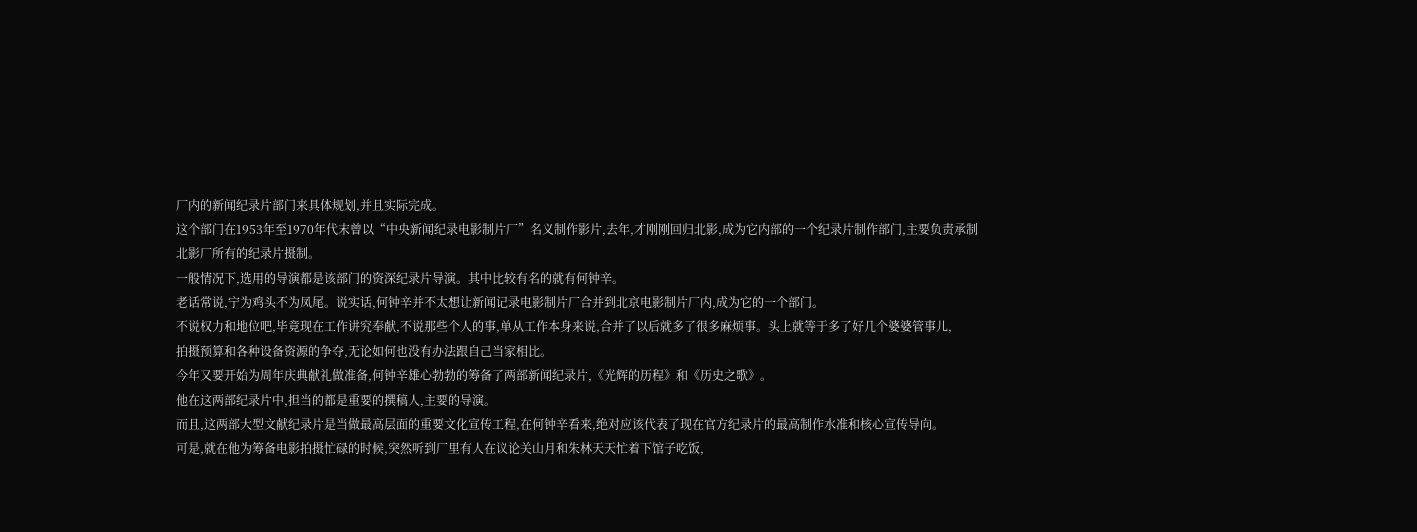厂内的新闻纪录片部门来具体规划,并且实际完成。
这个部门在1953年至1970年代末曾以“中央新闻纪录电影制片厂”名义制作影片,去年,才刚刚回归北影,成为它内部的一个纪录片制作部门,主要负责承制北影厂所有的纪录片摄制。
一般情况下,选用的导演都是该部门的资深纪录片导演。其中比较有名的就有何钟辛。
老话常说,宁为鸡头不为凤尾。说实话,何钟辛并不太想让新闻记录电影制片厂合并到北京电影制片厂内,成为它的一个部门。
不说权力和地位吧,毕竟现在工作讲究奉献,不说那些个人的事,单从工作本身来说,合并了以后就多了很多麻烦事。头上就等于多了好几个婆婆管事儿,
拍摄预算和各种设备资源的争夺,无论如何也没有办法跟自己当家相比。
今年又要开始为周年庆典献礼做准备,何钟辛雄心勃勃的筹备了两部新闻纪录片,《光辉的历程》和《历史之歌》。
他在这两部纪录片中,担当的都是重要的撰稿人,主要的导演。
而且,这两部大型文献纪录片是当做最高层面的重要文化宣传工程,在何钟辛看来,绝对应该代表了现在官方纪录片的最高制作水准和核心宣传导向。
可是,就在他为筹备电影拍摄忙碌的时候,突然听到厂里有人在议论关山月和朱林天天忙着下馆子吃饭,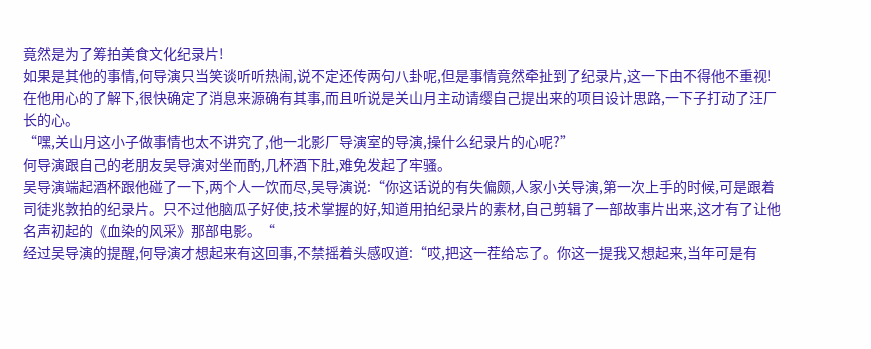竟然是为了筹拍美食文化纪录片!
如果是其他的事情,何导演只当笑谈听听热闹,说不定还传两句八卦呢,但是事情竟然牵扯到了纪录片,这一下由不得他不重视!
在他用心的了解下,很快确定了消息来源确有其事,而且听说是关山月主动请缨自己提出来的项目设计思路,一下子打动了汪厂长的心。
“嘿,关山月这小子做事情也太不讲究了,他一北影厂导演室的导演,操什么纪录片的心呢?”
何导演跟自己的老朋友吴导演对坐而酌,几杯酒下肚,难免发起了牢骚。
吴导演端起酒杯跟他碰了一下,两个人一饮而尽,吴导演说:“你这话说的有失偏颇,人家小关导演,第一次上手的时候,可是跟着司徒兆敦拍的纪录片。只不过他脑瓜子好使,技术掌握的好,知道用拍纪录片的素材,自己剪辑了一部故事片出来,这才有了让他名声初起的《血染的风采》那部电影。“
经过吴导演的提醒,何导演才想起来有这回事,不禁摇着头感叹道:“哎,把这一茬给忘了。你这一提我又想起来,当年可是有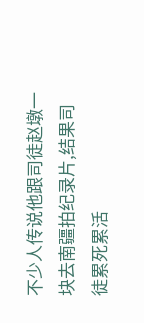不少人传说他跟司徒赵墩一块去南疆拍纪录片,结果司徒累死累活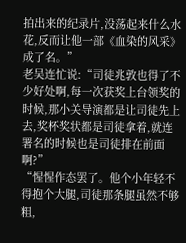拍出来的纪录片,没荡起来什么水花,反而让他一部《血染的风采》成了名。”
老吴连忙说:“司徒兆敦也得了不少好处啊,每一次获奖上台领奖的时候,那小关导演都是让司徒先上去,奖杯奖状都是司徒拿着,就连署名的时候也是司徒排在前面啊?”
“惺惺作态罢了。他个小年轻不得抱个大腿,司徒那条腿虽然不够粗,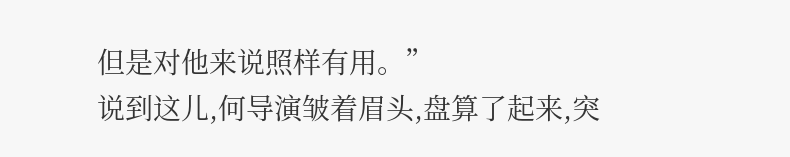但是对他来说照样有用。”
说到这儿,何导演皱着眉头,盘算了起来,突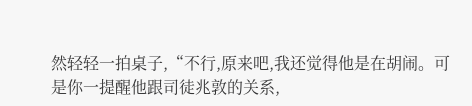然轻轻一拍桌子,“不行,原来吧,我还觉得他是在胡闹。可是你一提醒他跟司徒兆敦的关系,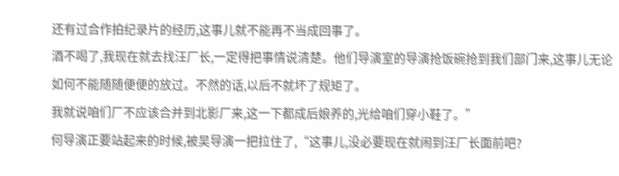还有过合作拍纪录片的经历,这事儿就不能再不当成回事了。
酒不喝了,我现在就去找汪厂长,一定得把事情说清楚。他们导演室的导演抢饭碗抢到我们部门来,这事儿无论如何不能随随便便的放过。不然的话,以后不就坏了规矩了。
我就说咱们厂不应该合并到北影厂来,这一下都成后娘养的,光给咱们穿小鞋了。”
何导演正要站起来的时候,被吴导演一把拉住了,“这事儿,没必要现在就闹到汪厂长面前吧?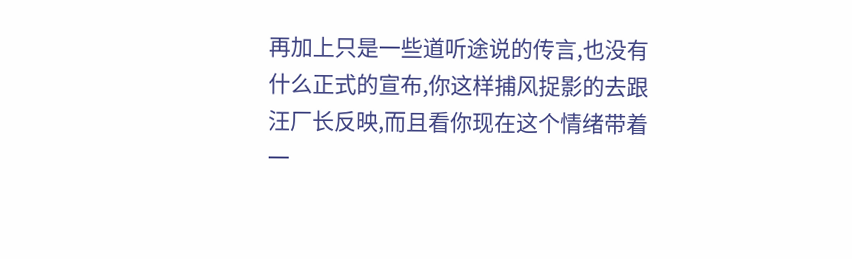再加上只是一些道听途说的传言,也没有什么正式的宣布,你这样捕风捉影的去跟汪厂长反映,而且看你现在这个情绪带着一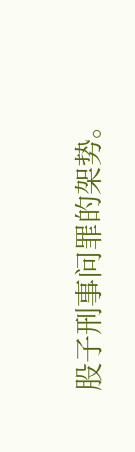股子刑事问罪的架势。